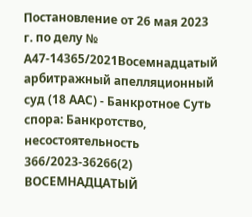Постановление от 26 мая 2023 г. по делу № А47-14365/2021Восемнадцатый арбитражный апелляционный суд (18 ААС) - Банкротное Суть спора: Банкротство, несостоятельность 366/2023-36266(2) ВОСЕМНАДЦАТЫЙ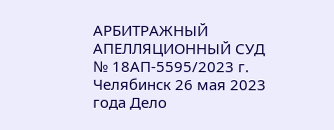АРБИТРАЖНЫЙ АПЕЛЛЯЦИОННЫЙ СУД № 18АП-5595/2023 г. Челябинск 26 мая 2023 года Дело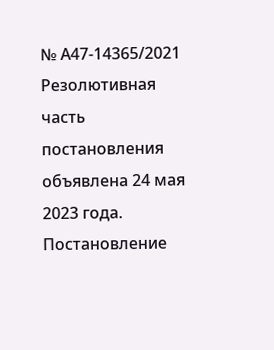№ А47-14365/2021 Резолютивная часть постановления объявлена 24 мая 2023 года. Постановление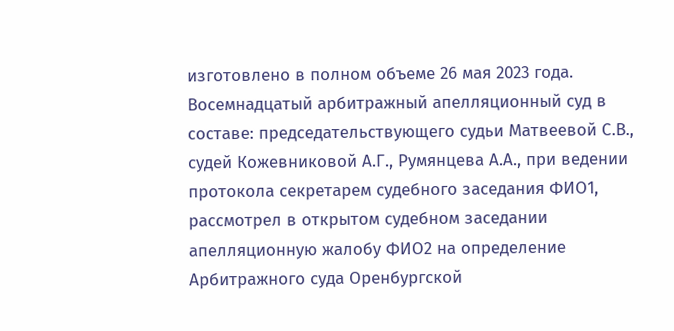изготовлено в полном объеме 26 мая 2023 года. Восемнадцатый арбитражный апелляционный суд в составе: председательствующего судьи Матвеевой С.В., судей Кожевниковой А.Г., Румянцева А.А., при ведении протокола секретарем судебного заседания ФИО1, рассмотрел в открытом судебном заседании апелляционную жалобу ФИО2 на определение Арбитражного суда Оренбургской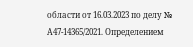области от 16.03.2023 по делу № А47-14365/2021. Определением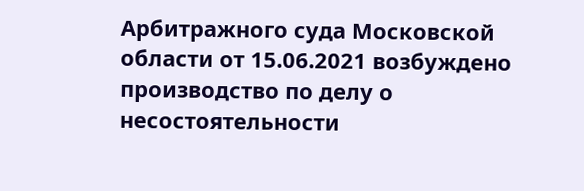Арбитражного суда Московской области от 15.06.2021 возбуждено производство по делу о несостоятельности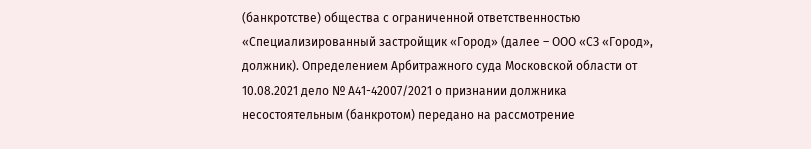(банкротстве) общества с ограниченной ответственностью «Специализированный застройщик «Город» (далее – ООО «СЗ «Город», должник). Определением Арбитражного суда Московской области от 10.08.2021 дело № А41-42007/2021 о признании должника несостоятельным (банкротом) передано на рассмотрение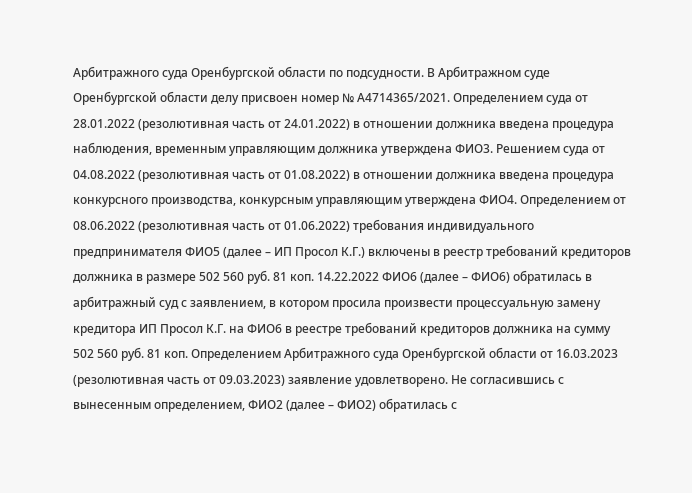Арбитражного суда Оренбургской области по подсудности. В Арбитражном суде Оренбургской области делу присвоен номер № А4714365/2021. Определением суда от 28.01.2022 (резолютивная часть от 24.01.2022) в отношении должника введена процедура наблюдения, временным управляющим должника утверждена ФИО3. Решением суда от 04.08.2022 (резолютивная часть от 01.08.2022) в отношении должника введена процедура конкурсного производства, конкурсным управляющим утверждена ФИО4. Определением от 08.06.2022 (резолютивная часть от 01.06.2022) требования индивидуального предпринимателя ФИО5 (далее – ИП Просол К.Г.) включены в реестр требований кредиторов должника в размере 502 560 руб. 81 коп. 14.22.2022 ФИО6 (далее – ФИО6) обратилась в арбитражный суд с заявлением, в котором просила произвести процессуальную замену кредитора ИП Просол К.Г. на ФИО6 в реестре требований кредиторов должника на сумму 502 560 руб. 81 коп. Определением Арбитражного суда Оренбургской области от 16.03.2023 (резолютивная часть от 09.03.2023) заявление удовлетворено. Не согласившись с вынесенным определением, ФИО2 (далее – ФИО2) обратилась с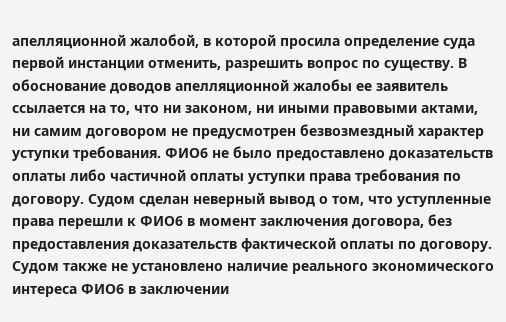апелляционной жалобой, в которой просила определение суда первой инстанции отменить, разрешить вопрос по существу. В обоснование доводов апелляционной жалобы ее заявитель ссылается на то, что ни законом, ни иными правовыми актами, ни самим договором не предусмотрен безвозмездный характер уступки требования. ФИО6 не было предоставлено доказательств оплаты либо частичной оплаты уступки права требования по договору. Судом сделан неверный вывод о том, что уступленные права перешли к ФИО6 в момент заключения договора, без предоставления доказательств фактической оплаты по договору. Судом также не установлено наличие реального экономического интереса ФИО6 в заключении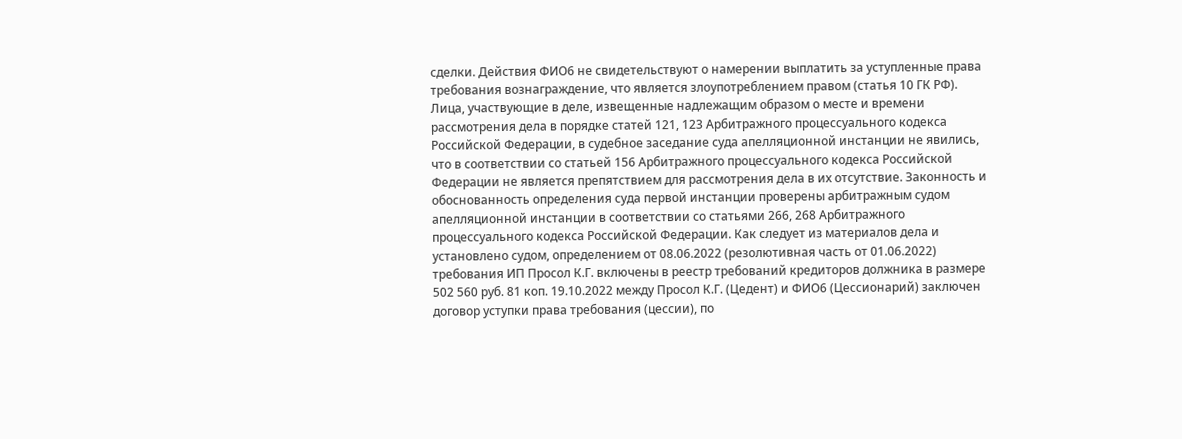сделки. Действия ФИО6 не свидетельствуют о намерении выплатить за уступленные права требования вознаграждение, что является злоупотреблением правом (статья 10 ГК РФ). Лица, участвующие в деле, извещенные надлежащим образом о месте и времени рассмотрения дела в порядке статей 121, 123 Арбитражного процессуального кодекса Российской Федерации, в судебное заседание суда апелляционной инстанции не явились, что в соответствии со статьей 156 Арбитражного процессуального кодекса Российской Федерации не является препятствием для рассмотрения дела в их отсутствие. Законность и обоснованность определения суда первой инстанции проверены арбитражным судом апелляционной инстанции в соответствии со статьями 266, 268 Арбитражного процессуального кодекса Российской Федерации. Как следует из материалов дела и установлено судом, определением от 08.06.2022 (резолютивная часть от 01.06.2022) требования ИП Просол К.Г. включены в реестр требований кредиторов должника в размере 502 560 руб. 81 коп. 19.10.2022 между Просол К.Г. (Цедент) и ФИО6 (Цессионарий) заключен договор уступки права требования (цессии), по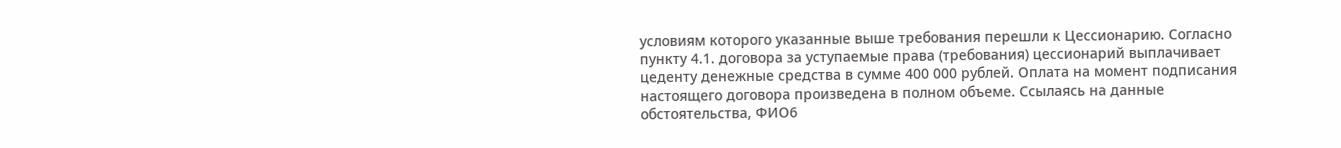условиям которого указанные выше требования перешли к Цессионарию. Согласно пункту 4.1. договора за уступаемые права (требования) цессионарий выплачивает цеденту денежные средства в сумме 400 000 рублей. Оплата на момент подписания настоящего договора произведена в полном объеме. Ссылаясь на данные обстоятельства, ФИО6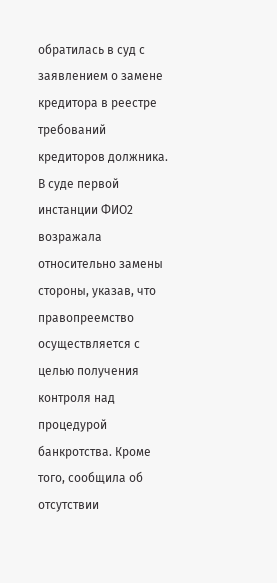обратилась в суд с заявлением о замене кредитора в реестре требований кредиторов должника. В суде первой инстанции ФИО2 возражала относительно замены стороны, указав, что правопреемство осуществляется с целью получения контроля над процедурой банкротства. Кроме того, сообщила об отсутствии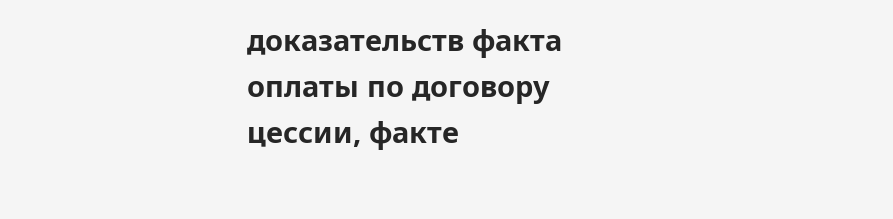доказательств факта оплаты по договору цессии, факте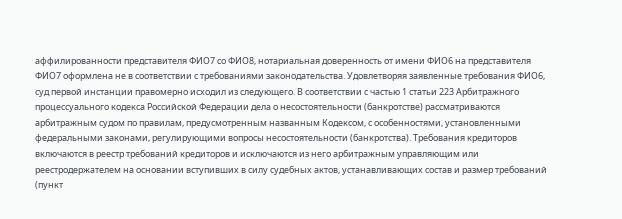аффилированности представителя ФИО7 со ФИО8, нотариальная доверенность от имени ФИО6 на представителя ФИО7 оформлена не в соответствии с требованиями законодательства. Удовлетворяя заявленные требования ФИО6, суд первой инстанции правомерно исходил из следующего. В соответствии с частью 1 статьи 223 Арбитражного процессуального кодекса Российской Федерации дела о несостоятельности (банкротстве) рассматриваются арбитражным судом по правилам, предусмотренным названным Кодексом, с особенностями, установленными федеральными законами, регулирующими вопросы несостоятельности (банкротства). Требования кредиторов включаются в реестр требований кредиторов и исключаются из него арбитражным управляющим или реестродержателем на основании вступивших в силу судебных актов, устанавливающих состав и размер требований (пункт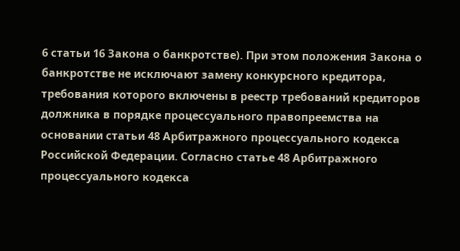6 статьи 16 Закона о банкротстве). При этом положения Закона о банкротстве не исключают замену конкурсного кредитора, требования которого включены в реестр требований кредиторов должника в порядке процессуального правопреемства на основании статьи 48 Арбитражного процессуального кодекса Российской Федерации. Согласно статье 48 Арбитражного процессуального кодекса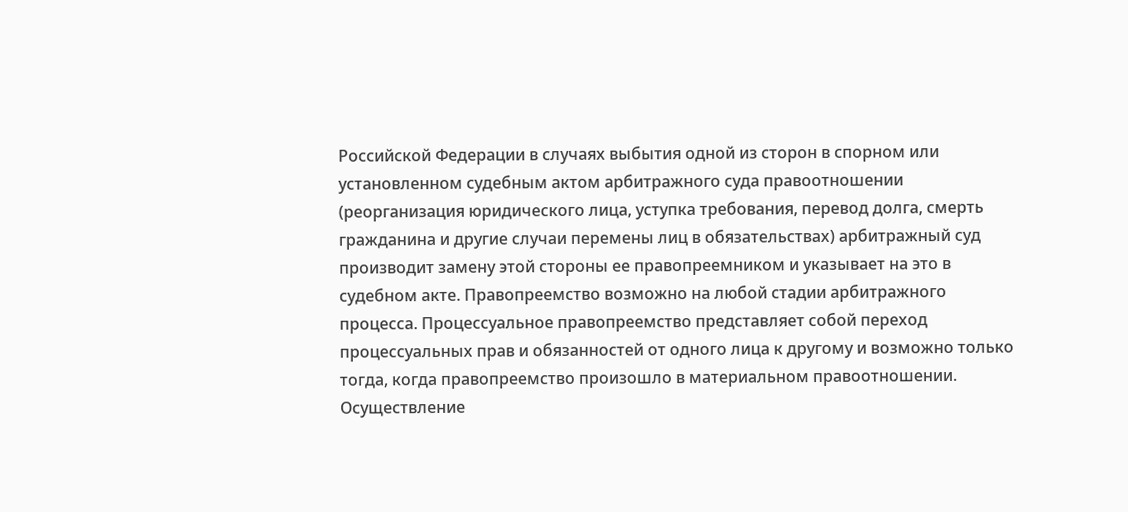Российской Федерации в случаях выбытия одной из сторон в спорном или установленном судебным актом арбитражного суда правоотношении (реорганизация юридического лица, уступка требования, перевод долга, смерть гражданина и другие случаи перемены лиц в обязательствах) арбитражный суд производит замену этой стороны ее правопреемником и указывает на это в судебном акте. Правопреемство возможно на любой стадии арбитражного процесса. Процессуальное правопреемство представляет собой переход процессуальных прав и обязанностей от одного лица к другому и возможно только тогда, когда правопреемство произошло в материальном правоотношении. Осуществление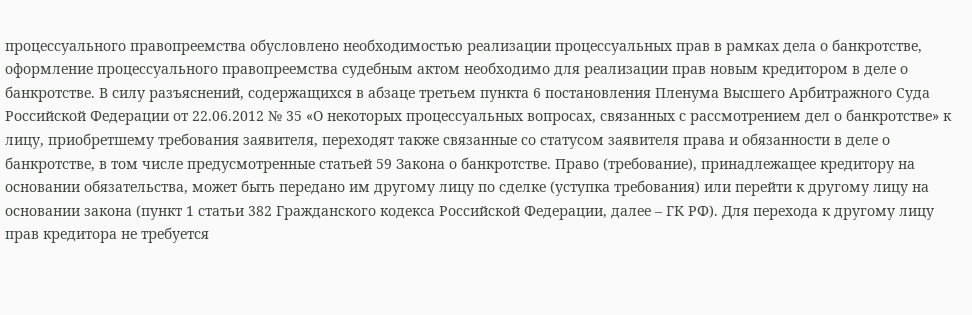процессуального правопреемства обусловлено необходимостью реализации процессуальных прав в рамках дела о банкротстве, оформление процессуального правопреемства судебным актом необходимо для реализации прав новым кредитором в деле о банкротстве. В силу разъяснений, содержащихся в абзаце третьем пункта 6 постановления Пленума Высшего Арбитражного Суда Российской Федерации от 22.06.2012 № 35 «О некоторых процессуальных вопросах, связанных с рассмотрением дел о банкротстве» к лицу, приобретшему требования заявителя, переходят также связанные со статусом заявителя права и обязанности в деле о банкротстве, в том числе предусмотренные статьей 59 Закона о банкротстве. Право (требование), принадлежащее кредитору на основании обязательства, может быть передано им другому лицу по сделке (уступка требования) или перейти к другому лицу на основании закона (пункт 1 статьи 382 Гражданского кодекса Российской Федерации, далее – ГК РФ). Для перехода к другому лицу прав кредитора не требуется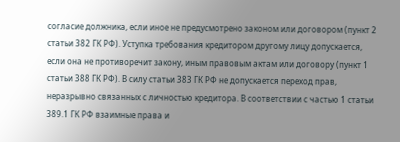согласие должника, если иное не предусмотрено законом или договором (пункт 2 статьи 382 ГК РФ). Уступка требования кредитором другому лицу допускается, если она не противоречит закону, иным правовым актам или договору (пункт 1 статьи 388 ГК РФ). В силу статьи 383 ГК РФ не допускается переход прав, неразрывно связанных с личностью кредитора. В соответствии с частью 1 статьи 389.1 ГК РФ взаимные права и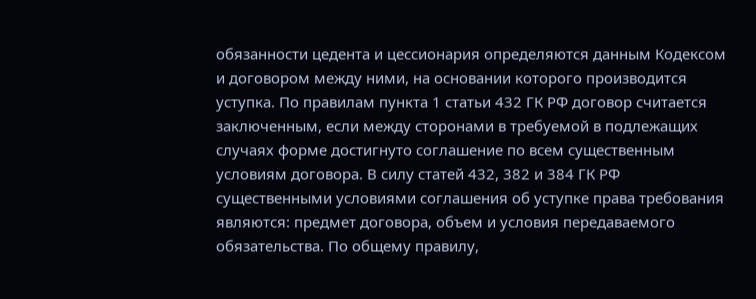обязанности цедента и цессионария определяются данным Кодексом и договором между ними, на основании которого производится уступка. По правилам пункта 1 статьи 432 ГК РФ договор считается заключенным, если между сторонами в требуемой в подлежащих случаях форме достигнуто соглашение по всем существенным условиям договора. В силу статей 432, 382 и 384 ГК РФ существенными условиями соглашения об уступке права требования являются: предмет договора, объем и условия передаваемого обязательства. По общему правилу,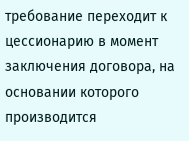требование переходит к цессионарию в момент заключения договора, на основании которого производится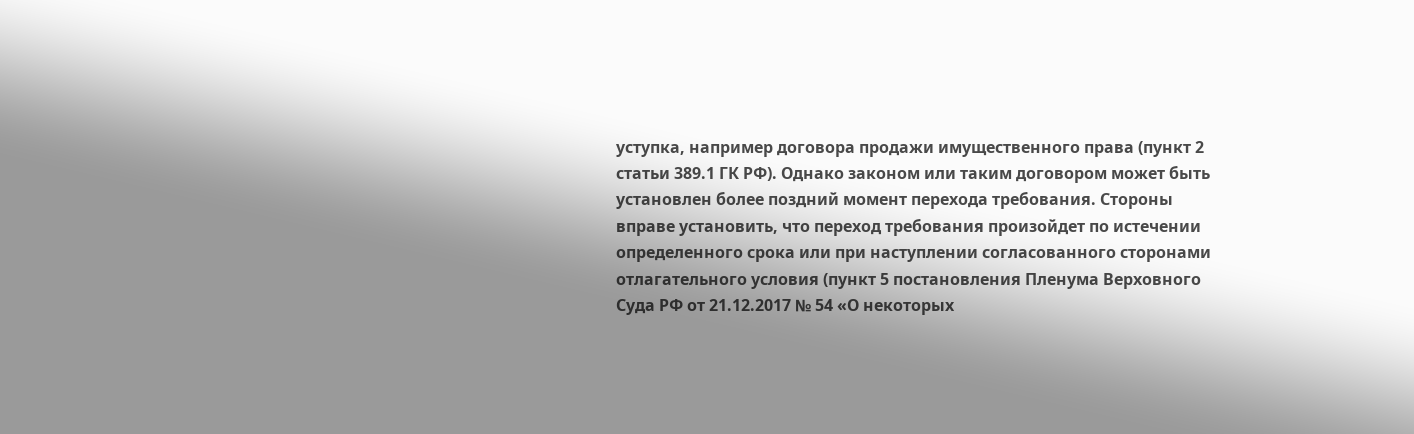уступка, например договора продажи имущественного права (пункт 2 статьи 389.1 ГК РФ). Однако законом или таким договором может быть установлен более поздний момент перехода требования. Стороны вправе установить, что переход требования произойдет по истечении определенного срока или при наступлении согласованного сторонами отлагательного условия (пункт 5 постановления Пленума Верховного Суда РФ от 21.12.2017 № 54 «О некоторых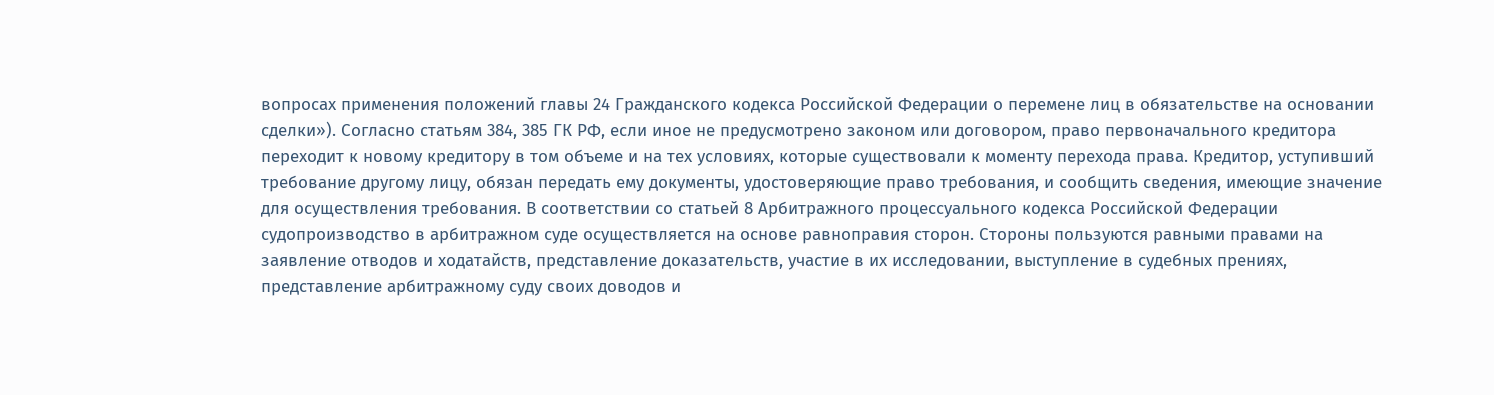вопросах применения положений главы 24 Гражданского кодекса Российской Федерации о перемене лиц в обязательстве на основании сделки»). Согласно статьям 384, 385 ГК РФ, если иное не предусмотрено законом или договором, право первоначального кредитора переходит к новому кредитору в том объеме и на тех условиях, которые существовали к моменту перехода права. Кредитор, уступивший требование другому лицу, обязан передать ему документы, удостоверяющие право требования, и сообщить сведения, имеющие значение для осуществления требования. В соответствии со статьей 8 Арбитражного процессуального кодекса Российской Федерации судопроизводство в арбитражном суде осуществляется на основе равноправия сторон. Стороны пользуются равными правами на заявление отводов и ходатайств, представление доказательств, участие в их исследовании, выступление в судебных прениях, представление арбитражному суду своих доводов и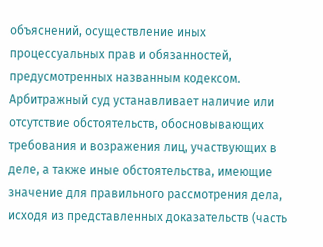объяснений, осуществление иных процессуальных прав и обязанностей, предусмотренных названным кодексом. Арбитражный суд устанавливает наличие или отсутствие обстоятельств, обосновывающих требования и возражения лиц, участвующих в деле, а также иные обстоятельства, имеющие значение для правильного рассмотрения дела, исходя из представленных доказательств (часть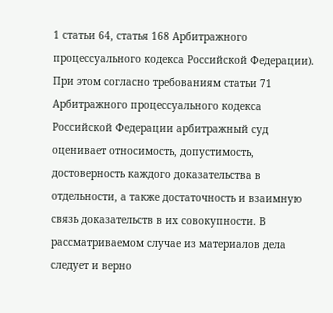1 статьи 64, статья 168 Арбитражного процессуального кодекса Российской Федерации). При этом согласно требованиям статьи 71 Арбитражного процессуального кодекса Российской Федерации арбитражный суд оценивает относимость, допустимость, достоверность каждого доказательства в отдельности, а также достаточность и взаимную связь доказательств в их совокупности. В рассматриваемом случае из материалов дела следует и верно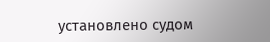установлено судом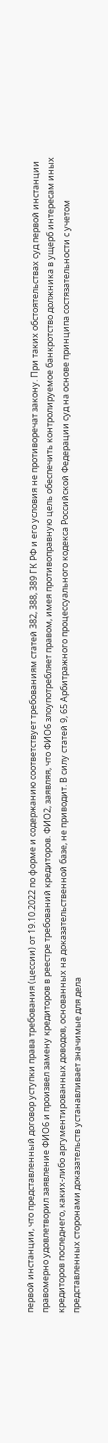первой инстанции, что представленный договор уступки права требования (цессии) от 19.10.2022 по форме и содержанию соответствует требованиям статей 382, 388, 389 ГК РФ и его условия не противоречат закону. При таких обстоятельствах суд первой инстанции правомерно удовлетворил заявление ФИО6 и произвел замену кредиторов в реестре требований кредиторов. ФИО2, заявляя, что ФИО6 злоупотребляет правом, имея противоправную цель обеспечить контролируемое банкротство должника в ущерб интересам иных кредиторов последнего, каких-либо аргументированных доводов, основанных на доказательственной базе, не приводит. В силу статей 9, 65 Арбитражного процессуального кодекса Российской Федерации суд на основе принципа состязательности с учетом представленных сторонами доказательств устанавливает значимые для дела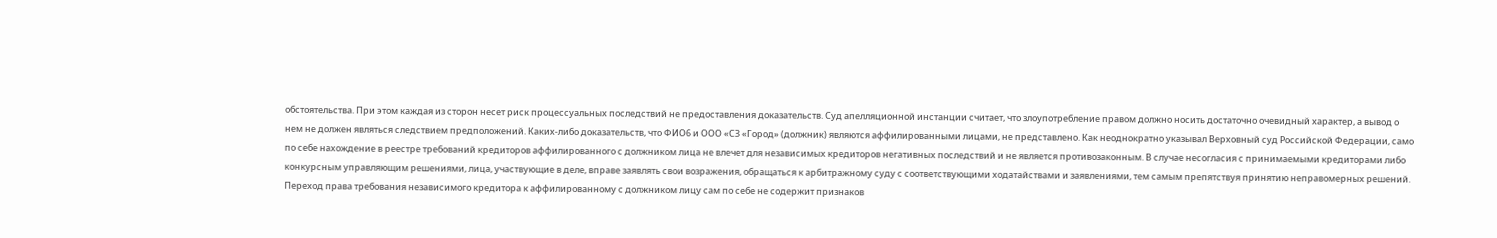обстоятельства. При этом каждая из сторон несет риск процессуальных последствий не предоставления доказательств. Суд апелляционной инстанции считает, что злоупотребление правом должно носить достаточно очевидный характер, а вывод о нем не должен являться следствием предположений. Каких-либо доказательств, что ФИО6 и ООО «СЗ «Город» (должник) являются аффилированными лицами, не представлено. Как неоднократно указывал Верховный суд Российской Федерации, само по себе нахождение в реестре требований кредиторов аффилированного с должником лица не влечет для независимых кредиторов негативных последствий и не является противозаконным. В случае несогласия с принимаемыми кредиторами либо конкурсным управляющим решениями, лица, участвующие в деле, вправе заявлять свои возражения, обращаться к арбитражному суду с соответствующими ходатайствами и заявлениями, тем самым препятствуя принятию неправомерных решений. Переход права требования независимого кредитора к аффилированному с должником лицу сам по себе не содержит признаков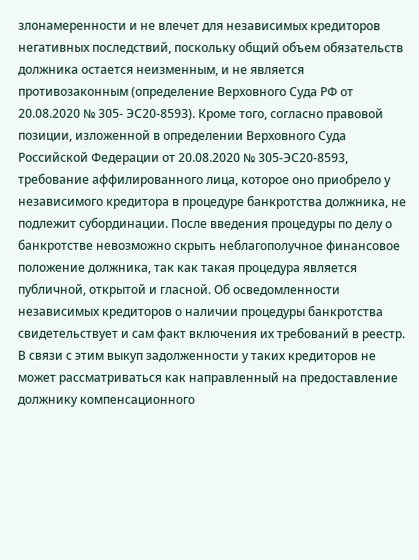злонамеренности и не влечет для независимых кредиторов негативных последствий, поскольку общий объем обязательств должника остается неизменным, и не является противозаконным (определение Верховного Суда РФ от 20.08.2020 № 305- ЭС20-8593). Кроме того, согласно правовой позиции, изложенной в определении Верховного Суда Российской Федерации от 20.08.2020 № 305-ЭС20-8593, требование аффилированного лица, которое оно приобрело у независимого кредитора в процедуре банкротства должника, не подлежит субординации. После введения процедуры по делу о банкротстве невозможно скрыть неблагополучное финансовое положение должника, так как такая процедура является публичной, открытой и гласной. Об осведомленности независимых кредиторов о наличии процедуры банкротства свидетельствует и сам факт включения их требований в реестр. В связи с этим выкуп задолженности у таких кредиторов не может рассматриваться как направленный на предоставление должнику компенсационного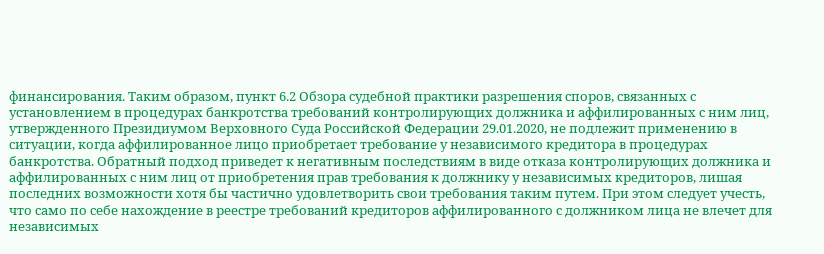финансирования. Таким образом, пункт 6.2 Обзора судебной практики разрешения споров, связанных с установлением в процедурах банкротства требований контролирующих должника и аффилированных с ним лиц, утвержденного Президиумом Верховного Суда Российской Федерации 29.01.2020, не подлежит применению в ситуации, когда аффилированное лицо приобретает требование у независимого кредитора в процедурах банкротства. Обратный подход приведет к негативным последствиям в виде отказа контролирующих должника и аффилированных с ним лиц от приобретения прав требования к должнику у независимых кредиторов, лишая последних возможности хотя бы частично удовлетворить свои требования таким путем. При этом следует учесть, что само по себе нахождение в реестре требований кредиторов аффилированного с должником лица не влечет для независимых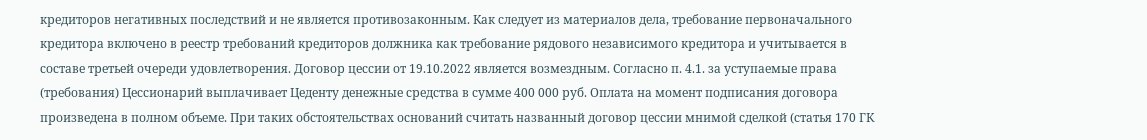кредиторов негативных последствий и не является противозаконным. Как следует из материалов дела, требование первоначального кредитора включено в реестр требований кредиторов должника как требование рядового независимого кредитора и учитывается в составе третьей очереди удовлетворения. Договор цессии от 19.10.2022 является возмездным. Согласно п. 4.1. за уступаемые права (требования) Цессионарий выплачивает Цеденту денежные средства в сумме 400 000 руб. Оплата на момент подписания договора произведена в полном объеме. При таких обстоятельствах оснований считать названный договор цессии мнимой сделкой (статья 170 ГК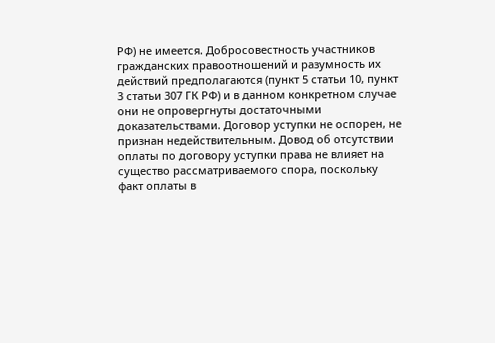РФ) не имеется. Добросовестность участников гражданских правоотношений и разумность их действий предполагаются (пункт 5 статьи 10, пункт 3 статьи 307 ГК РФ) и в данном конкретном случае они не опровергнуты достаточными доказательствами. Договор уступки не оспорен, не признан недействительным. Довод об отсутствии оплаты по договору уступки права не влияет на существо рассматриваемого спора, поскольку факт оплаты в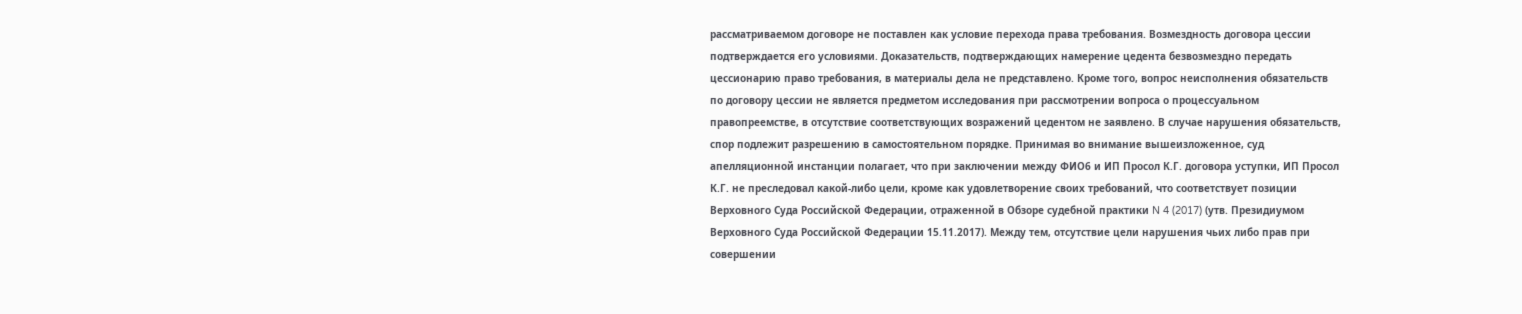рассматриваемом договоре не поставлен как условие перехода права требования. Возмездность договора цессии подтверждается его условиями. Доказательств, подтверждающих намерение цедента безвозмездно передать цессионарию право требования, в материалы дела не представлено. Кроме того, вопрос неисполнения обязательств по договору цессии не является предметом исследования при рассмотрении вопроса о процессуальном правопреемстве, в отсутствие соответствующих возражений цедентом не заявлено. В случае нарушения обязательств, спор подлежит разрешению в самостоятельном порядке. Принимая во внимание вышеизложенное, суд апелляционной инстанции полагает, что при заключении между ФИО6 и ИП Просол К.Г. договора уступки, ИП Просол К.Г. не преследовал какой-либо цели, кроме как удовлетворение своих требований, что соответствует позиции Верховного Суда Российской Федерации, отраженной в Обзоре судебной практики N 4 (2017) (утв. Президиумом Верховного Суда Российской Федерации 15.11.2017). Между тем, отсутствие цели нарушения чьих либо прав при совершении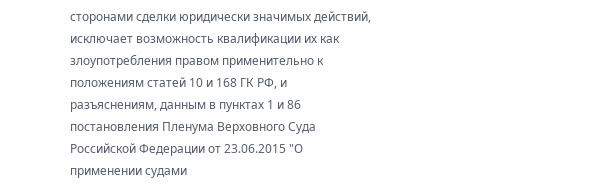сторонами сделки юридически значимых действий, исключает возможность квалификации их как злоупотребления правом применительно к положениям статей 10 и 168 ГК РФ, и разъяснениям, данным в пунктах 1 и 86 постановления Пленума Верховного Суда Российской Федерации от 23.06.2015 "О применении судами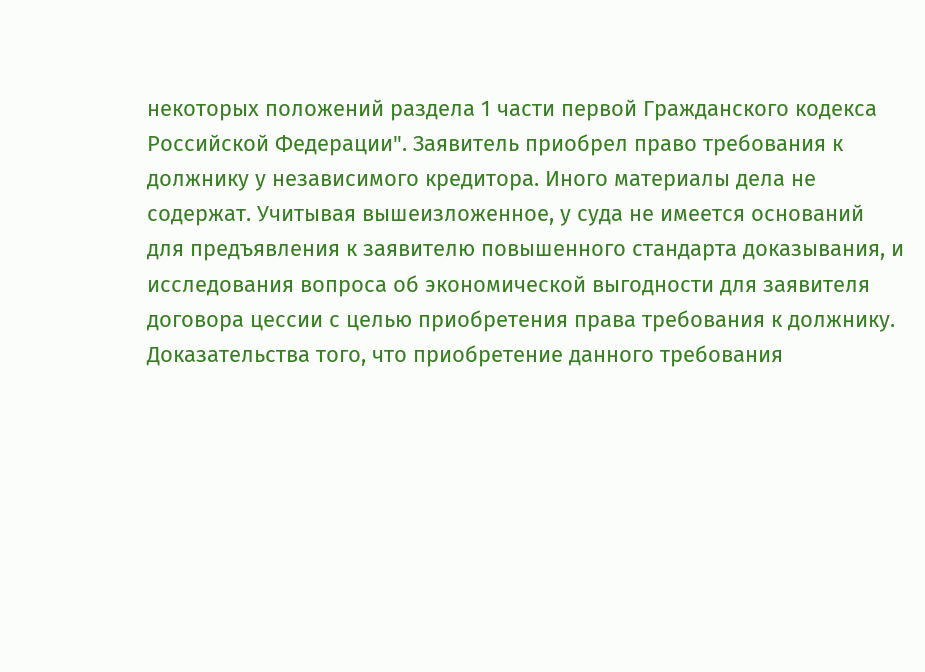некоторых положений раздела 1 части первой Гражданского кодекса Российской Федерации". Заявитель приобрел право требования к должнику у независимого кредитора. Иного материалы дела не содержат. Учитывая вышеизложенное, у суда не имеется оснований для предъявления к заявителю повышенного стандарта доказывания, и исследования вопроса об экономической выгодности для заявителя договора цессии с целью приобретения права требования к должнику. Доказательства того, что приобретение данного требования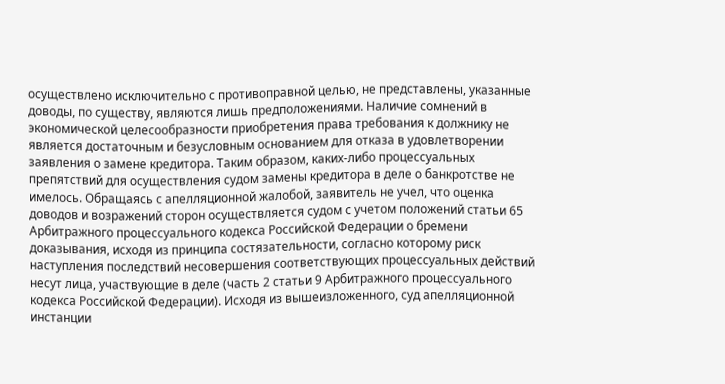осуществлено исключительно с противоправной целью, не представлены, указанные доводы, по существу, являются лишь предположениями. Наличие сомнений в экономической целесообразности приобретения права требования к должнику не является достаточным и безусловным основанием для отказа в удовлетворении заявления о замене кредитора. Таким образом, каких-либо процессуальных препятствий для осуществления судом замены кредитора в деле о банкротстве не имелось. Обращаясь с апелляционной жалобой, заявитель не учел, что оценка доводов и возражений сторон осуществляется судом с учетом положений статьи 65 Арбитражного процессуального кодекса Российской Федерации о бремени доказывания, исходя из принципа состязательности, согласно которому риск наступления последствий несовершения соответствующих процессуальных действий несут лица, участвующие в деле (часть 2 статьи 9 Арбитражного процессуального кодекса Российской Федерации). Исходя из вышеизложенного, суд апелляционной инстанции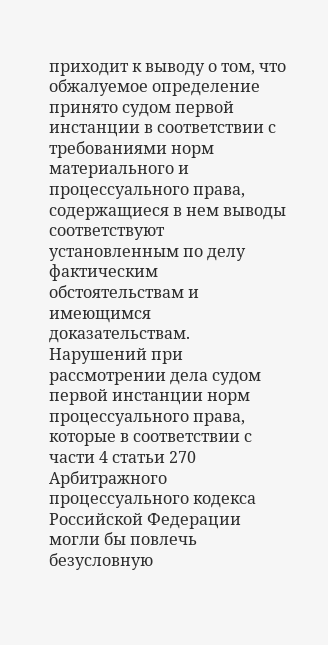приходит к выводу о том, что обжалуемое определение принято судом первой инстанции в соответствии с требованиями норм материального и процессуального права, содержащиеся в нем выводы соответствуют установленным по делу фактическим обстоятельствам и имеющимся доказательствам. Нарушений при рассмотрении дела судом первой инстанции норм процессуального права, которые в соответствии с части 4 статьи 270 Арбитражного процессуального кодекса Российской Федерации могли бы повлечь безусловную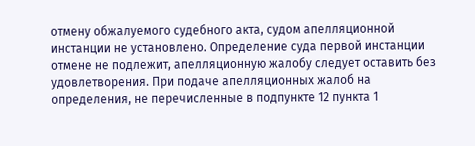отмену обжалуемого судебного акта, судом апелляционной инстанции не установлено. Определение суда первой инстанции отмене не подлежит, апелляционную жалобу следует оставить без удовлетворения. При подаче апелляционных жалоб на определения, не перечисленные в подпункте 12 пункта 1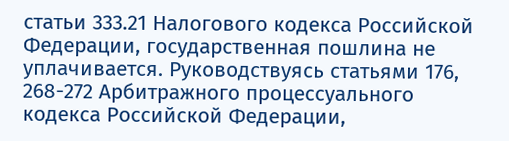статьи 333.21 Налогового кодекса Российской Федерации, государственная пошлина не уплачивается. Руководствуясь статьями 176, 268-272 Арбитражного процессуального кодекса Российской Федерации,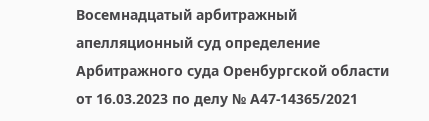Восемнадцатый арбитражный апелляционный суд определение Арбитражного суда Оренбургской области от 16.03.2023 по делу № А47-14365/2021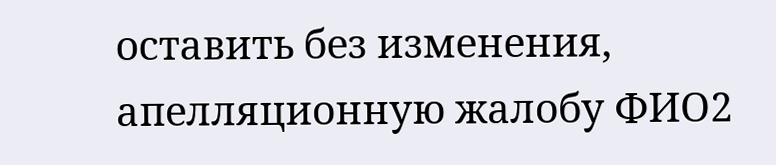оставить без изменения, апелляционную жалобу ФИО2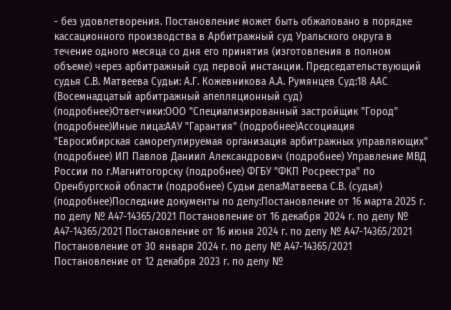- без удовлетворения. Постановление может быть обжаловано в порядке кассационного производства в Арбитражный суд Уральского округа в течение одного месяца со дня его принятия (изготовления в полном объеме) через арбитражный суд первой инстанции. Председательствующий судья С.В. Матвеева Судьи: А.Г. Кожевникова А.А. Румянцев Суд:18 ААС (Восемнадцатый арбитражный апелляционный суд) (подробнее)Ответчики:ООО "Специализированный застройщик "Город" (подробнее)Иные лица:ААУ "Гарантия" (подробнее)Ассоциация "Евросибирская саморегулируемая организация арбитражных управляющих" (подробнее) ИП Павлов Даниил Александрович (подробнее) Управление МВД России по г.Магнитогорску (подробнее) ФГБУ "ФКП Росреестра" по Оренбургской области (подробнее) Судьи дела:Матвеева С.В. (судья) (подробнее)Последние документы по делу:Постановление от 16 марта 2025 г. по делу № А47-14365/2021 Постановление от 16 декабря 2024 г. по делу № А47-14365/2021 Постановление от 16 июня 2024 г. по делу № А47-14365/2021 Постановление от 30 января 2024 г. по делу № А47-14365/2021 Постановление от 12 декабря 2023 г. по делу №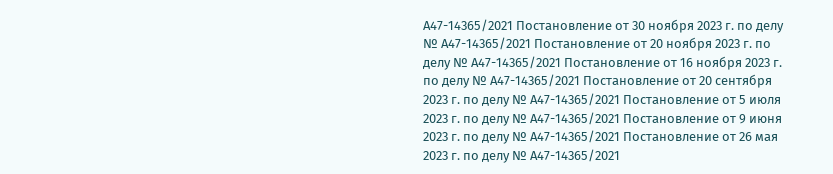А47-14365/2021 Постановление от 30 ноября 2023 г. по делу № А47-14365/2021 Постановление от 20 ноября 2023 г. по делу № А47-14365/2021 Постановление от 16 ноября 2023 г. по делу № А47-14365/2021 Постановление от 20 сентября 2023 г. по делу № А47-14365/2021 Постановление от 5 июля 2023 г. по делу № А47-14365/2021 Постановление от 9 июня 2023 г. по делу № А47-14365/2021 Постановление от 26 мая 2023 г. по делу № А47-14365/2021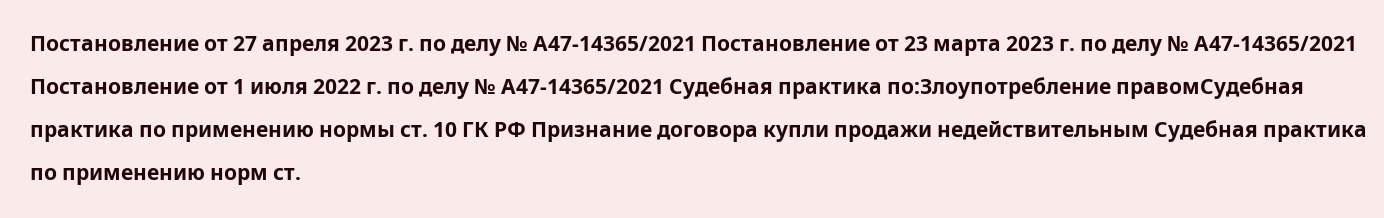Постановление от 27 апреля 2023 г. по делу № А47-14365/2021 Постановление от 23 марта 2023 г. по делу № А47-14365/2021 Постановление от 1 июля 2022 г. по делу № А47-14365/2021 Судебная практика по:Злоупотребление правомСудебная практика по применению нормы ст. 10 ГК РФ Признание договора купли продажи недействительным Судебная практика по применению норм ст.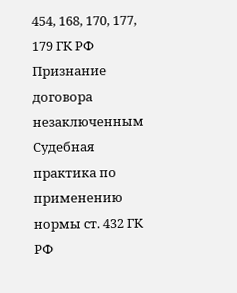454, 168, 170, 177, 179 ГК РФ
Признание договора незаключенным Судебная практика по применению нормы ст. 432 ГК РФ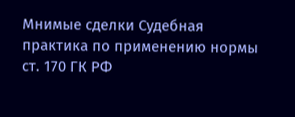Мнимые сделки Судебная практика по применению нормы ст. 170 ГК РФ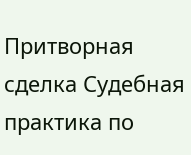Притворная сделка Судебная практика по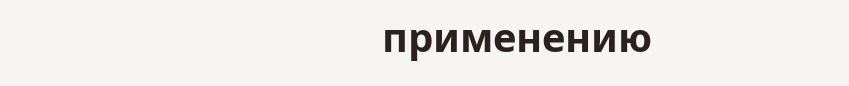применению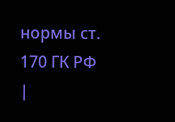нормы ст. 170 ГК РФ |